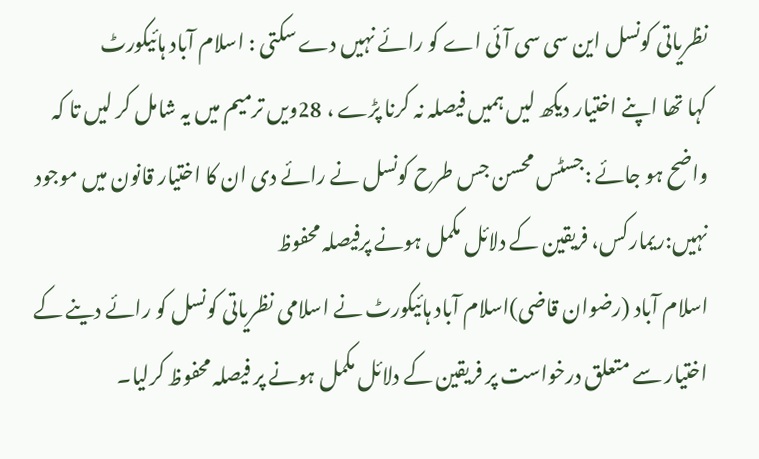نظریاتی کونسل این سی سی آئی اے کو رائے نہیں دے سکتی : اسلام آباد ہائیکورٹ
کہا تھا اپنے اختیار دیکھ لیں ہمیں فیصلہ نہ کرنا پڑے ، 28ویں ترمیم میں یہ شامل کر لیں تا کہ واضح ہو جائے :جسٹس محسن جس طرح کونسل نے رائے دی ان کا اختیار قانون میں موجود نہیں:ریمارکس، فریقین کے دلائل مکمل ہونے پرفیصلہ محفوظ
اسلام آباد (رضوان قاضی)اسلام آباد ہائیکورٹ نے اسلامی نظریاتی کونسل کو رائے دینے کے اختیار سے متعلق درخواست پر فریقین کے دلائل مکمل ہونے پر فیصلہ محفوظ کرلیا۔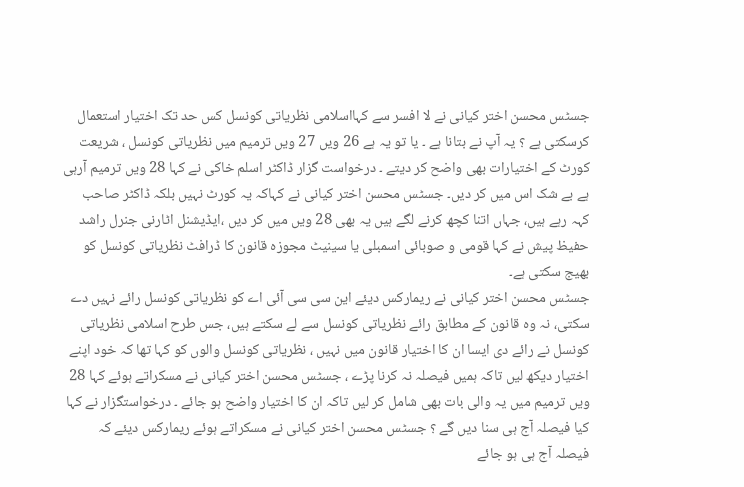جسٹس محسن اختر کیانی نے لا افسر سے کہااسلامی نظریاتی کونسل کس حد تک اختیار استعمال کرسکتی ہے ؟ یہ آپ نے بتانا ہے ۔ یا تو یہ ہے 26 ویں 27 ویں ترمیم میں نظریاتی کونسل ، شریعت کورٹ کے اختیارات بھی واضح کر دیتے ۔ درخواست گزار ڈاکٹر اسلم خاکی نے کہا 28 ویں ترمیم آرہی ہے بے شک اس میں کر دیں۔ جسٹس محسن اختر کیانی نے کہاکہ یہ کورٹ نہیں بلکہ ڈاکٹر صاحب کہہ رہے ہیں، جہاں اتنا کچھ کرنے لگے ہیں یہ بھی 28 ویں میں کر دیں ،ایڈیشنل اٹارنی جنرل راشد حفیظ پیش نے کہا قومی و صوبائی اسمبلی یا سینیٹ مجوزہ قانون کا ڈرافٹ نظریاتی کونسل کو بھیج سکتی ہے۔
جسٹس محسن اختر کیانی نے ریمارکس دیئے این سی سی آئی اے کو نظریاتی کونسل رائے نہیں دے سکتی، نہ وہ قانون کے مطابق رائے نظریاتی کونسل سے لے سکتے ہیں، جس طرح اسلامی نظریاتی کونسل نے رائے دی ایسا ان کا اختیار قانون میں نہیں ، نظریاتی کونسل والوں کو کہا تھا کہ خود اپنے اختیار دیکھ لیں تاکہ ہمیں فیصلہ نہ کرنا پڑے ، جسٹس محسن اختر کیانی نے مسکراتے ہوئے کہا 28 ویں ترمیم میں یہ والی بات بھی شامل کر لیں تاکہ ان کا اختیار واضح ہو جائے ۔ درخواستگزار نے کہا کیا فیصلہ آج ہی سنا دیں گے ؟ جسٹس محسن اختر کیانی نے مسکراتے ہوئے ریمارکس دیئے کہ فیصلہ آج ہی ہو جائے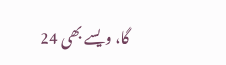گا، ویسے بھی 24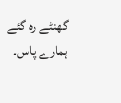گھنٹے رہ گئے ہمارے پاس۔